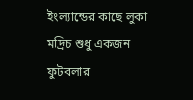ইংল্যান্ডের কাছে লুকা মদ্রিচ শুধু একজন ফুটবলার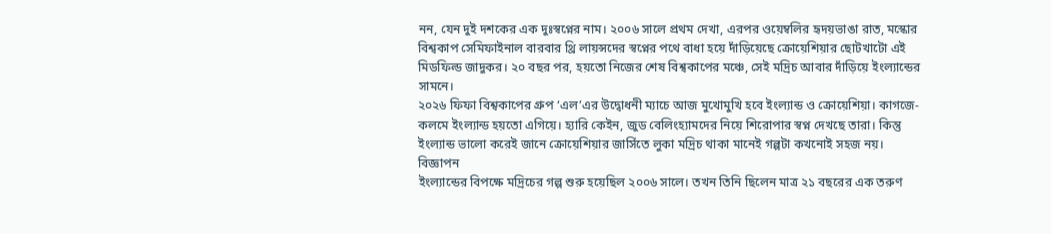নন, যেন দুই দশকের এক দুঃস্বপ্নের নাম। ২০০৬ সালে প্রথম দেখা, এরপর ওয়েম্বলির হৃদয়ভাঙা রাত, মস্কোর বিশ্বকাপ সেমিফাইনাল বারবার থ্রি লায়ন্সদের স্বপ্নের পথে বাধা হয়ে দাঁড়িয়েছে ক্রোয়েশিয়ার ছোটখাটো এই মিডফিল্ড জাদুকর। ২০ বছর পর, হয়তো নিজের শেষ বিশ্বকাপের মঞ্চে, সেই মদ্রিচ আবার দাঁড়িয়ে ইংল্যান্ডের সামনে।
২০২৬ ফিফা বিশ্বকাপের গ্রুপ ‘এল’এর উদ্বোধনী ম্যাচে আজ মুখোমুখি হবে ইংল্যান্ড ও ক্রোয়েশিয়া। কাগজে-কলমে ইংল্যান্ড হয়তো এগিয়ে। হ্যারি কেইন, জুড বেলিংহ্যামদের নিয়ে শিরোপার স্বপ্ন দেখছে তারা। কিন্তু ইংল্যান্ড ভালো করেই জানে ক্রোয়েশিয়ার জার্সিতে লুকা মদ্রিচ থাকা মানেই গল্পটা কখনোই সহজ নয়।
বিজ্ঞাপন
ইংল্যান্ডের বিপক্ষে মদ্রিচের গল্প শুরু হয়েছিল ২০০৬ সালে। তখন তিনি ছিলেন মাত্র ২১ বছরের এক তরুণ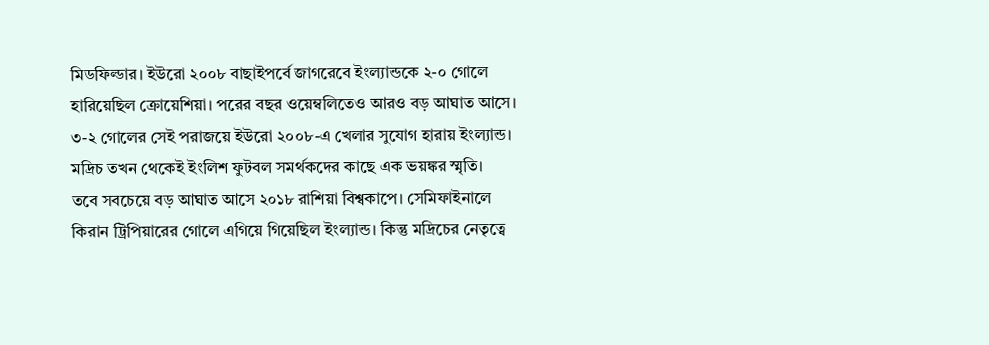মিডফিল্ডার। ইউরো ২০০৮ বাছাইপর্বে জাগরেবে ইংল্যান্ডকে ২-০ গোলে হারিয়েছিল ক্রোয়েশিয়া। পরের বছর ওয়েম্বলিতেও আরও বড় আঘাত আসে। ৩-২ গোলের সেই পরাজয়ে ইউরো ২০০৮-এ খেলার সুযোগ হারায় ইংল্যান্ড। মদ্রিচ তখন থেকেই ইংলিশ ফুটবল সমর্থকদের কাছে এক ভয়ঙ্কর স্মৃতি।
তবে সবচেয়ে বড় আঘাত আসে ২০১৮ রাশিয়া বিশ্বকাপে। সেমিফাইনালে কিরান ট্রিপিয়ারের গোলে এগিয়ে গিয়েছিল ইংল্যান্ড। কিন্তু মদ্রিচের নেতৃত্বে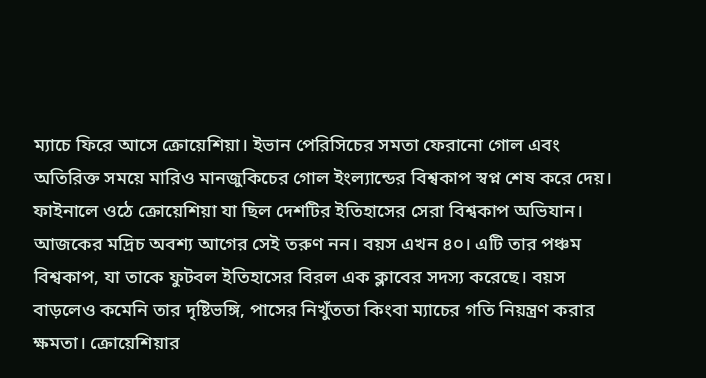ম্যাচে ফিরে আসে ক্রোয়েশিয়া। ইভান পেরিসিচের সমতা ফেরানো গোল এবং অতিরিক্ত সময়ে মারিও মানজুকিচের গোল ইংল্যান্ডের বিশ্বকাপ স্বপ্ন শেষ করে দেয়। ফাইনালে ওঠে ক্রোয়েশিয়া যা ছিল দেশটির ইতিহাসের সেরা বিশ্বকাপ অভিযান।
আজকের মদ্রিচ অবশ্য আগের সেই তরুণ নন। বয়স এখন ৪০। এটি তার পঞ্চম বিশ্বকাপ, যা তাকে ফুটবল ইতিহাসের বিরল এক ক্লাবের সদস্য করেছে। বয়স বাড়লেও কমেনি তার দৃষ্টিভঙ্গি, পাসের নিখুঁততা কিংবা ম্যাচের গতি নিয়ন্ত্রণ করার ক্ষমতা। ক্রোয়েশিয়ার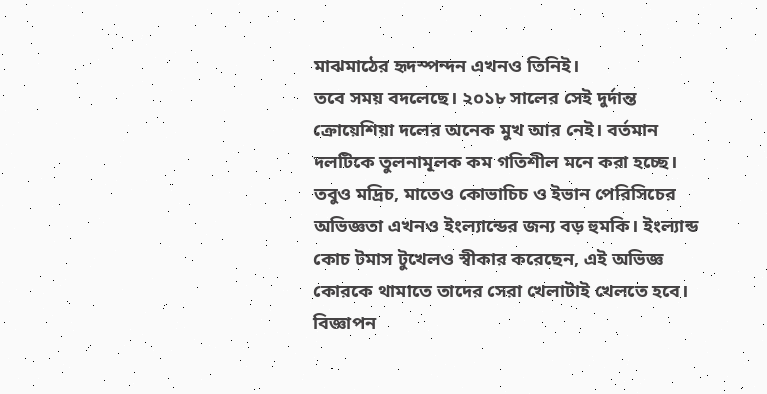মাঝমাঠের হৃদস্পন্দন এখনও তিনিই।
তবে সময় বদলেছে। ২০১৮ সালের সেই দুর্দান্ত ক্রোয়েশিয়া দলের অনেক মুখ আর নেই। বর্তমান দলটিকে তুলনামূলক কম গতিশীল মনে করা হচ্ছে। তবুও মদ্রিচ, মাতেও কোভাচিচ ও ইভান পেরিসিচের অভিজ্ঞতা এখনও ইংল্যান্ডের জন্য বড় হুমকি। ইংল্যান্ড কোচ টমাস টুখেলও স্বীকার করেছেন, এই অভিজ্ঞ কোরকে থামাতে তাদের সেরা খেলাটাই খেলতে হবে।
বিজ্ঞাপন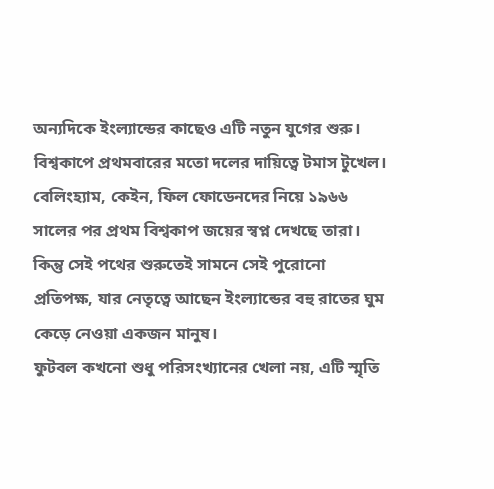অন্যদিকে ইংল্যান্ডের কাছেও এটি নতুন যুগের শুরু। বিশ্বকাপে প্রথমবারের মতো দলের দায়িত্বে টমাস টুখেল। বেলিংহ্যাম, কেইন, ফিল ফোডেনদের নিয়ে ১৯৬৬ সালের পর প্রথম বিশ্বকাপ জয়ের স্বপ্ন দেখছে তারা। কিন্তু সেই পথের শুরুতেই সামনে সেই পুরোনো প্রতিপক্ষ, যার নেতৃত্বে আছেন ইংল্যান্ডের বহু রাতের ঘুম কেড়ে নেওয়া একজন মানুষ।
ফুটবল কখনো শুধু পরিসংখ্যানের খেলা নয়, এটি স্মৃতি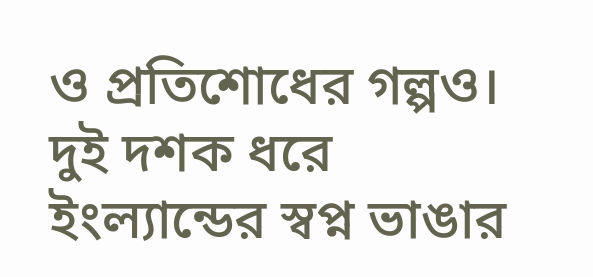ও প্রতিশোধের গল্পও। দুই দশক ধরে ইংল্যান্ডের স্বপ্ন ভাঙার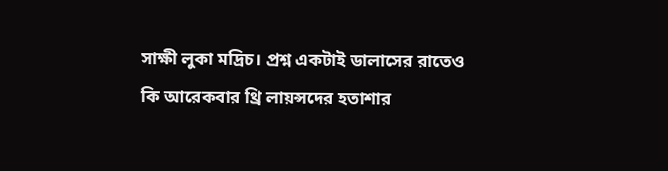সাক্ষী লুকা মদ্রিচ। প্রশ্ন একটাই ডালাসের রাতেও কি আরেকবার থ্রি লায়ন্সদের হতাশার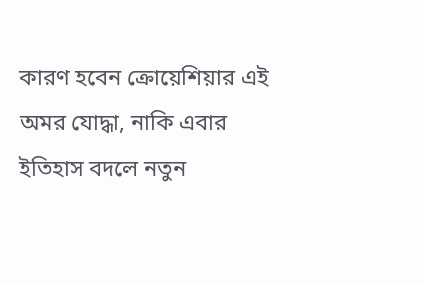কারণ হবেন ক্রোয়েশিয়ার এই অমর যোদ্ধা, নাকি এবার ইতিহাস বদলে নতুন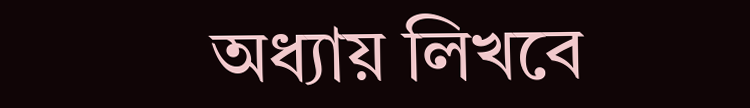অধ্যায় লিখবে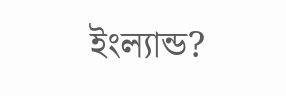ইংল্যান্ড?